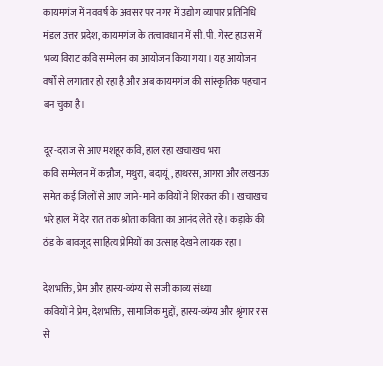कायमगंज में नववर्ष के अवसर पर नगर में उद्योग व्यापार प्रतिनिधि मंडल उत्तर प्रदेश, कायमगंज के तत्वावधान में सी.पी. गेस्ट हाउस में भव्य विराट कवि सम्मेलन का आयोजन किया गया। यह आयोजन वर्षों से लगातार हो रहा है और अब कायमगंज की सांस्कृतिक पहचान बन चुका है।

दूर-दराज से आए मशहूर कवि, हाल रहा खचाखच भरा
कवि सम्मेलन में कन्नौज, मथुरा, बदायूं, हाथरस, आगरा और लखनऊ समेत कई जिलों से आए जाने-माने कवियों ने शिरकत की। खचाखच भरे हाल में देर रात तक श्रोता कविता का आनंद लेते रहे। कड़ाके की ठंड के बावजूद साहित्य प्रेमियों का उत्साह देखने लायक रहा।

देशभक्ति, प्रेम और हास्य-व्यंग्य से सजी काव्य संध्या
कवियों ने प्रेम, देशभक्ति, सामाजिक मुद्दों, हास्य-व्यंग्य और श्रृंगार रस से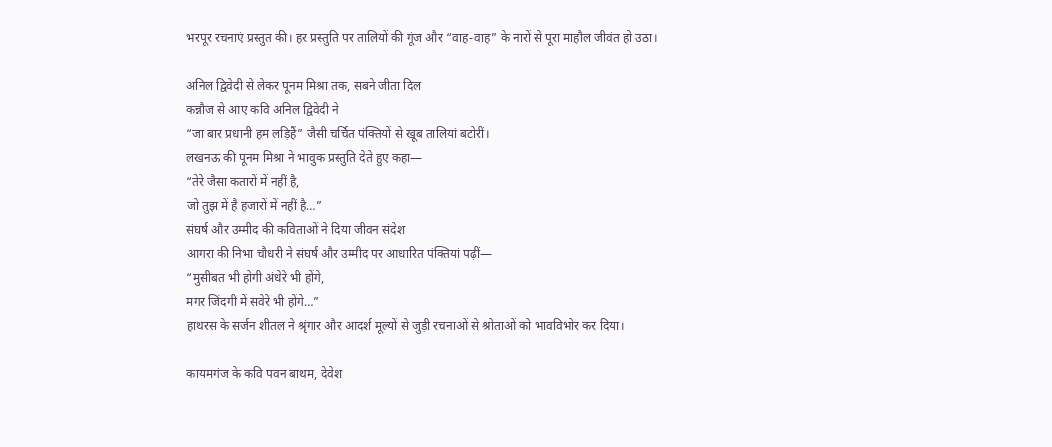भरपूर रचनाएं प्रस्तुत की। हर प्रस्तुति पर तालियों की गूंज और “वाह-वाह” के नारों से पूरा माहौल जीवंत हो उठा।

अनिल द्विवेदी से लेकर पूनम मिश्रा तक, सबने जीता दिल
कन्नौज से आए कवि अनिल द्विवेदी ने
“जा बार प्रधानी हम लड़िहैं” जैसी चर्चित पंक्तियों से खूब तालियां बटोरीं।
लखनऊ की पूनम मिश्रा ने भावुक प्रस्तुति देते हुए कहा—
“तेरे जैसा कतारों में नहीं है,
जो तुझ में है हजारों में नहीं है…”
संघर्ष और उम्मीद की कविताओं ने दिया जीवन संदेश
आगरा की निभा चौधरी ने संघर्ष और उम्मीद पर आधारित पंक्तियां पढ़ीं—
“मुसीबत भी होगी अंधेरे भी होंगे,
मगर जिंदगी में सवेरे भी होंगे…”
हाथरस के सर्जन शीतल ने श्रृंगार और आदर्श मूल्यों से जुड़ी रचनाओं से श्रोताओं को भावविभोर कर दिया।

कायमगंज के कवि पवन बाथम, देवेश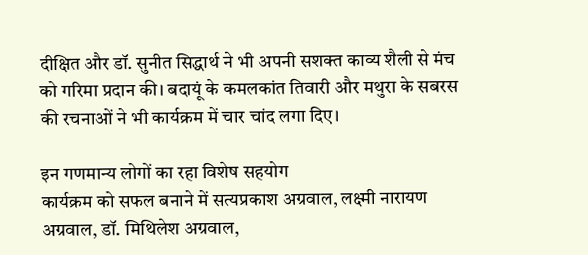दीक्षित और डॉ. सुनीत सिद्धार्थ ने भी अपनी सशक्त काव्य शैली से मंच को गरिमा प्रदान की। बदायूं के कमलकांत तिवारी और मथुरा के सबरस की रचनाओं ने भी कार्यक्रम में चार चांद लगा दिए।

इन गणमान्य लोगों का रहा विशेष सहयोग
कार्यक्रम को सफल बनाने में सत्यप्रकाश अग्रवाल, लक्ष्मी नारायण अग्रवाल, डॉ. मिथिलेश अग्रवाल,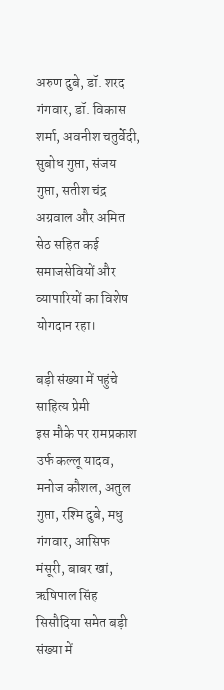अरुण दुबे, डॉ. शरद गंगवार, डॉ. विकास शर्मा, अवनीश चतुर्वेदी, सुबोध गुप्ता, संजय गुप्ता, सतीश चंद्र अग्रवाल और अमित सेठ सहित कई समाजसेवियों और व्यापारियों का विशेष योगदान रहा।

बड़ी संख्या में पहुंचे साहित्य प्रेमी
इस मौके पर रामप्रकाश उर्फ कल्लू यादव, मनोज कौशल, अतुल गुप्ता, रश्मि दुबे, मधु गंगवार, आसिफ मंसूरी, बाबर खां, ऋषिपाल सिंह सिसौदिया समेत बड़ी संख्या में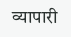व्यापारी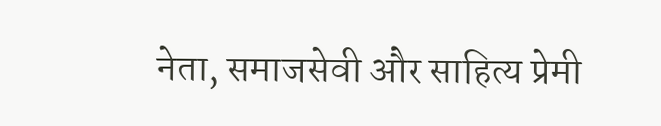नेता, समाजसेवी और साहित्य प्रेमी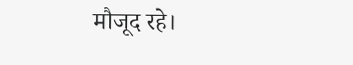मौजूद रहे।